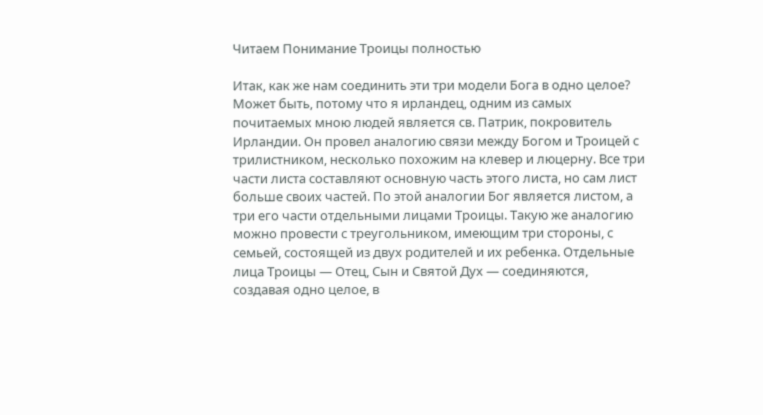Читаем Понимание Троицы полностью

Итак, как же нам соединить эти три модели Бога в одно целое? Может быть, потому что я ирландец, одним из самых почитаемых мною людей является св. Патрик, покровитель Ирландии. Он провел аналогию связи между Богом и Троицей с трилистником, несколько похожим на клевер и люцерну. Все три части листа составляют основную часть этого листа, но сам лист больше своих частей. По этой аналогии Бог является листом, а три его части отдельными лицами Троицы. Такую же аналогию можно провести с треугольником, имеющим три стороны, с семьей, состоящей из двух родителей и их ребенка. Отдельные лица Троицы — Отец, Сын и Святой Дух — соединяются, создавая одно целое, в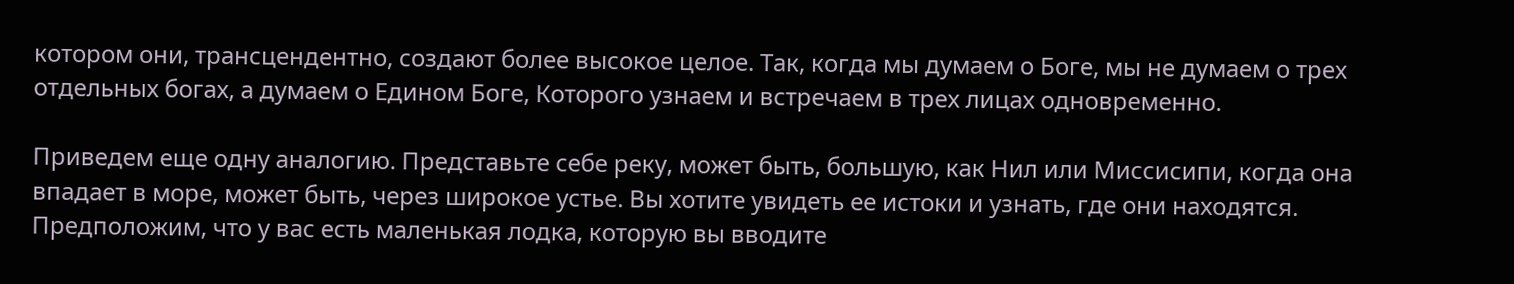котором они, трансцендентно, создают более высокое целое. Так, когда мы думаем о Боге, мы не думаем о трех отдельных богах, а думаем о Едином Боге, Которого узнаем и встречаем в трех лицах одновременно.

Приведем еще одну аналогию. Представьте себе реку, может быть, большую, как Нил или Миссисипи, когда она впадает в море, может быть, через широкое устье. Вы хотите увидеть ее истоки и узнать, где они находятся. Предположим, что у вас есть маленькая лодка, которую вы вводите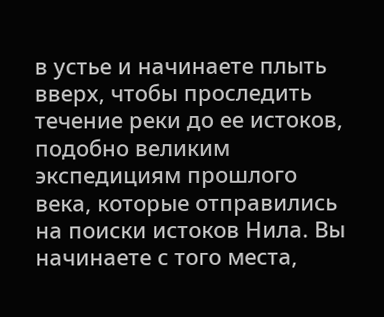в устье и начинаете плыть вверх, чтобы проследить течение реки до ее истоков, подобно великим экспедициям прошлого века, которые отправились на поиски истоков Нила. Вы начинаете с того места,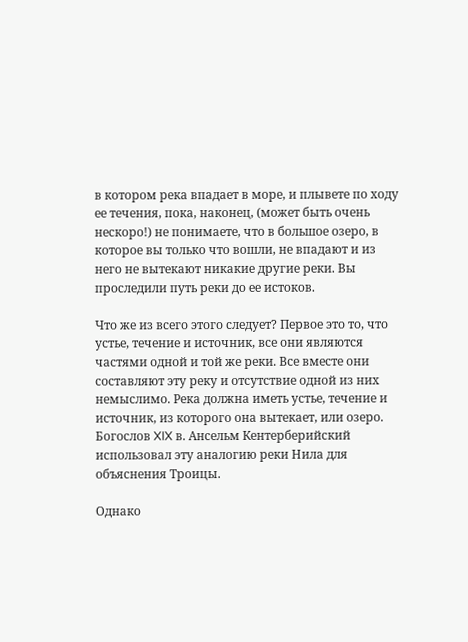в котором река впадает в море, и плывете по ходу ее течения, пока, наконец, (может быть очень нескоро!) не понимаете, что в большое озеро, в которое вы только что вошли, не впадают и из него не вытекают никакие другие реки. Вы проследили путь реки до ее истоков.

Что же из всего этого следует? Первое это то, что устье, течение и источник, все они являются частями одной и той же реки. Все вместе они составляют эту реку и отсутствие одной из них немыслимо. Река должна иметь устье, течение и источник, из которого она вытекает, или озеро. Богослов XIX в. Ансельм Кентерберийский использовал эту аналогию реки Нила для объяснения Троицы.

Однако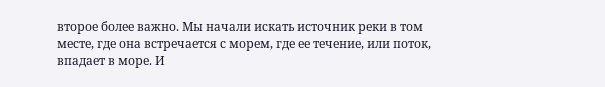второе более важно. Мы начали искать источник реки в том месте, где она встречается с морем, где ее течение, или поток, впадает в море. И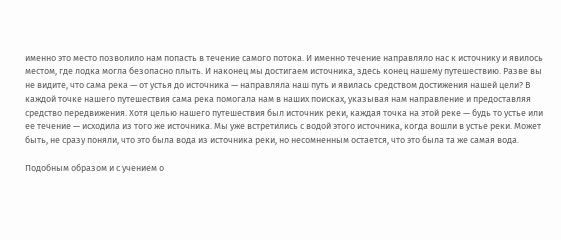именно это место позволило нам попасть в течение самого потока. И именно течение направляло нас к источнику и явилось местом, где лодка могла безопасно плыть. И наконец мы достигаем источника, здесь конец нашему путешествию. Разве вы не видите, что сама река — от устья до источника — направляла наш путь и явилась средством достижения нашей цели? В каждой точке нашего путешествия сама река помогала нам в наших поисках, указывая нам направление и предоставляя средство передвижения. Хотя целью нашего путешествия был источник реки, каждая точка на этой реке — будь то устье или ее течение — исходила из того же источника. Мы уже встретились с водой этого источника, когда вошли в устье реки. Может быть, не сразу поняли, что это была вода из источника реки, но несомненным остается, что это была та же самая вода.

Подобным образом и с учением о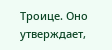Троице. Оно утверждает,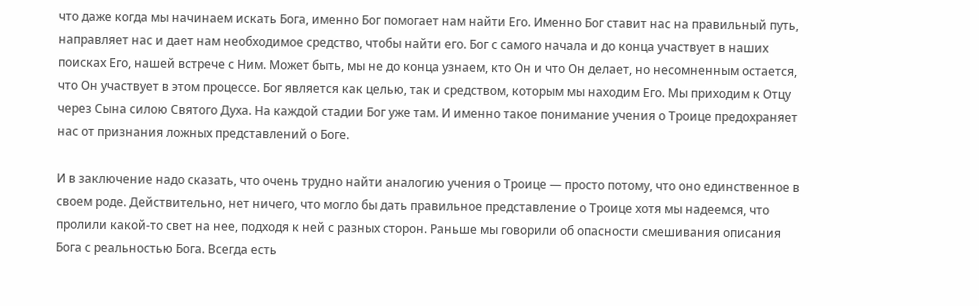что даже когда мы начинаем искать Бога, именно Бог помогает нам найти Его. Именно Бог ставит нас на правильный путь, направляет нас и дает нам необходимое средство, чтобы найти его. Бог с самого начала и до конца участвует в наших поисках Его, нашей встрече с Ним. Может быть, мы не до конца узнаем, кто Он и что Он делает, но несомненным остается, что Он участвует в этом процессе. Бог является как целью, так и средством, которым мы находим Его. Мы приходим к Отцу через Сына силою Святого Духа. На каждой стадии Бог уже там. И именно такое понимание учения о Троице предохраняет нас от признания ложных представлений о Боге.

И в заключение надо сказать, что очень трудно найти аналогию учения о Троице — просто потому, что оно единственное в своем роде. Действительно, нет ничего, что могло бы дать правильное представление о Троице хотя мы надеемся, что пролили какой-то свет на нее, подходя к ней с разных сторон. Раньше мы говорили об опасности смешивания описания Бога с реальностью Бога. Всегда есть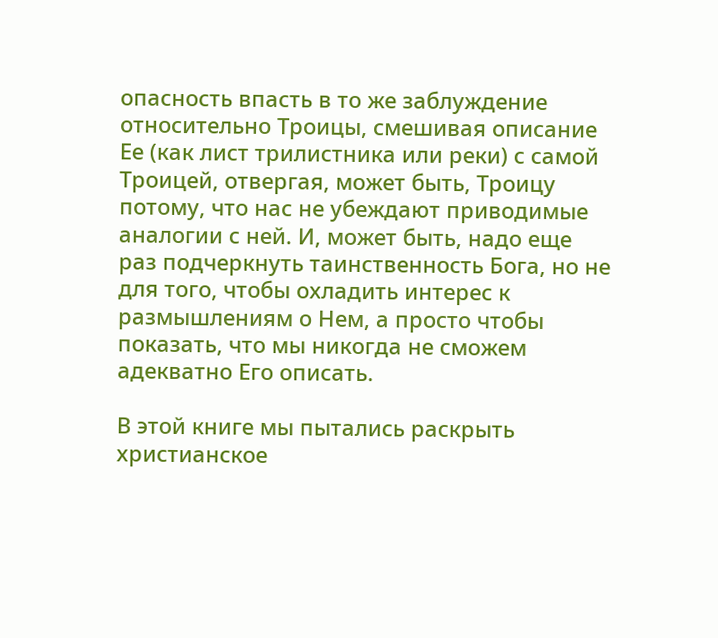опасность впасть в то же заблуждение относительно Троицы, смешивая описание Ее (как лист трилистника или реки) с самой Троицей, отвергая, может быть, Троицу потому, что нас не убеждают приводимые аналогии с ней. И, может быть, надо еще раз подчеркнуть таинственность Бога, но не для того, чтобы охладить интерес к размышлениям о Нем, а просто чтобы показать, что мы никогда не сможем адекватно Его описать.

В этой книге мы пытались раскрыть христианское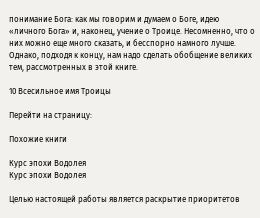понимание Бога: как мы говорим и думаем о Боге, идею «личного Бога» и, наконец, учение о Троице. Несомненно, что о них можно еще много сказать, и бесспорно намного лучше. Однако, подходя к концу, нам надо сделать обобщение великих тем, рассмотренных в этой книге.

10 Всесильное имя Троицы

Перейти на страницу:

Похожие книги

Курс эпохи Водолея
Курс эпохи Водолея

Целью настоящей работы является раскрытие приоритетов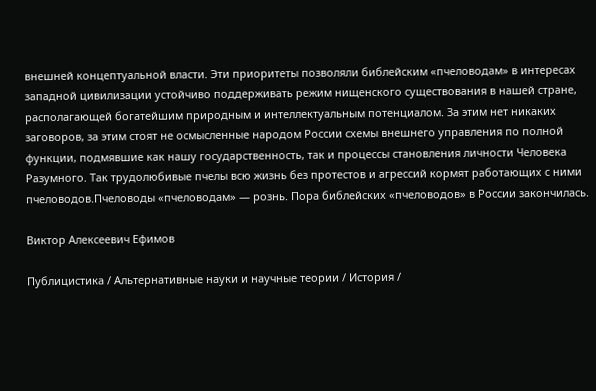внешней концептуальной власти. Эти приоритеты позволяли библейским «пчеловодам» в интересах западной цивилизации устойчиво поддерживать режим нищенского существования в нашей стране, располагающей богатейшим природным и интеллектуальным потенциалом. За этим нет никаких заговоров, за этим стоят не осмысленные народом России схемы внешнего управления по полной функции, подмявшие как нашу государственность, так и процессы становления личности Человека Разумного. Так трудолюбивые пчелы всю жизнь без протестов и агрессий кормят работающих с ними пчеловодов.Пчеловоды «пчеловодам» — рознь. Пора библейских «пчеловодов» в России закончилась.

Виктор Алексеевич Ефимов

Публицистика / Альтернативные науки и научные теории / История /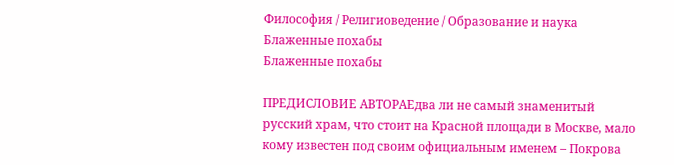Философия / Религиоведение / Образование и наука
Блаженные похабы
Блаженные похабы

ПРЕДИСЛОВИЕ АВТОРАЕдва ли не самый знаменитый русский храм, что стоит на Красной площади в Москве, мало кому известен под своим официальным именем – Покрова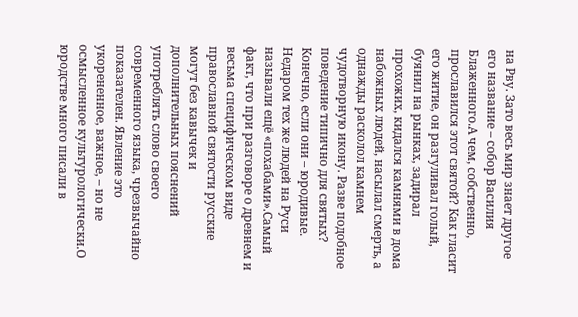на Рву. Зато весь мир знает другое его название – собор Василия Блаженного.А чем, собственно, прославился этот святой? Как гласит его житие, он разгуливал голый, буянил на рынках, задирал прохожих, кидался камнями в дома набожных людей, насылал смерть, а однажды расколол камнем чудотворную икону. Разве подобное поведение типично для святых? Конечно, если они – юродивые. Недаром тех же людей на Руси называли ещё «похабами».Самый факт, что при разговоре о древнем и весьма специфическом виде православной святости русские могут без кавычек и дополнительных пояснений употреблять слово своего современного языка, чрезвычайно показателен. Явление это укорененное, важное, – но не осмысленное культурологически.О юродстве много писали в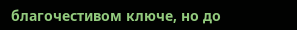благочестивом ключе, но до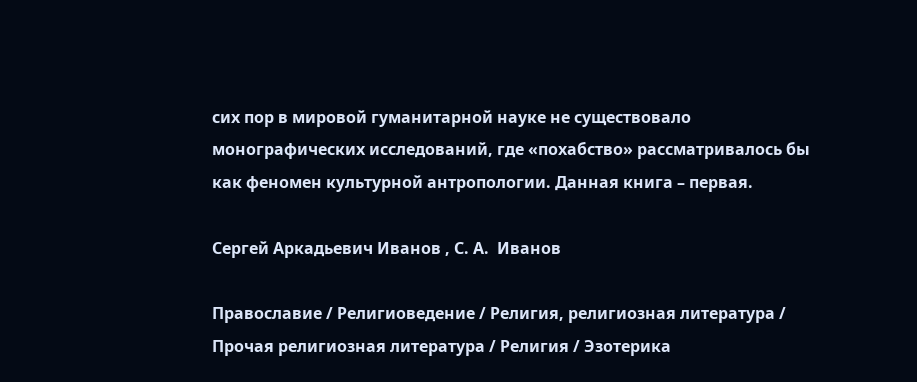сих пор в мировой гуманитарной науке не существовало монографических исследований, где «похабство» рассматривалось бы как феномен культурной антропологии. Данная книга – первая.

Сергей Аркадьевич Иванов , С. А.  Иванов

Православие / Религиоведение / Религия, религиозная литература / Прочая религиозная литература / Религия / Эзотерика